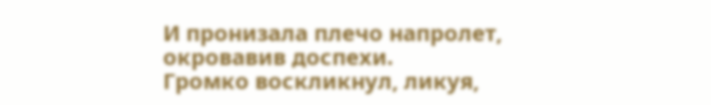И пронизала плечо напролет, окровавив доспехи.
Громко воскликнул, ликуя,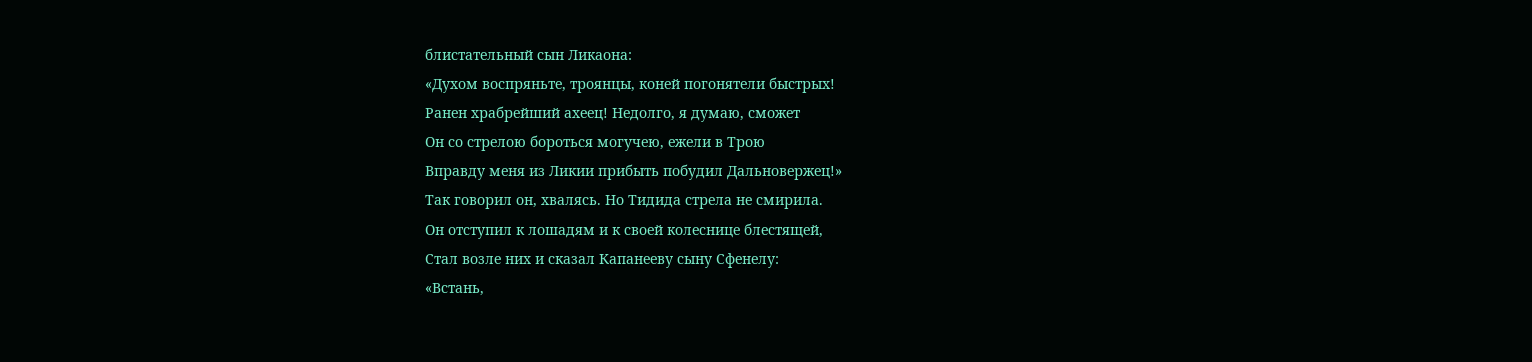блистательный сын Ликаона:
«Духом воспряньте, троянцы, коней погонятели быстрых!
Ранен храбрейший ахеец! Недолго, я думаю, сможет
Он со стрелою бороться могучею, ежели в Трою
Вправду меня из Ликии прибыть побудил Дальновержец!»
Так говорил он, хвалясь. Но Тидида стрела не смирила.
Он отступил к лошадям и к своей колеснице блестящей,
Стал возле них и сказал Капанееву сыну Сфенелу:
«Встань,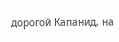дорогой Капанид, на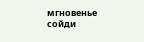мгновенье сойди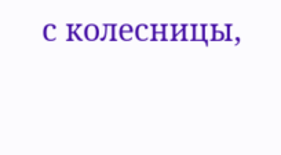с колесницы,